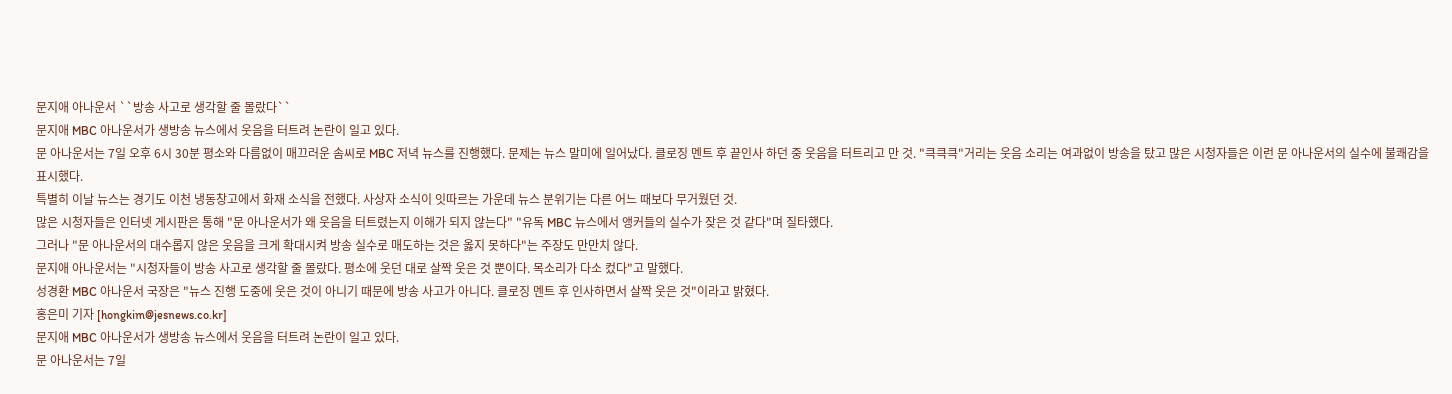문지애 아나운서 ``방송 사고로 생각할 줄 몰랐다``
문지애 MBC 아나운서가 생방송 뉴스에서 웃음을 터트려 논란이 일고 있다.
문 아나운서는 7일 오후 6시 30분 평소와 다름없이 매끄러운 솜씨로 MBC 저녁 뉴스를 진행했다. 문제는 뉴스 말미에 일어났다. 클로징 멘트 후 끝인사 하던 중 웃음을 터트리고 만 것. "큭큭큭"거리는 웃음 소리는 여과없이 방송을 탔고 많은 시청자들은 이런 문 아나운서의 실수에 불쾌감을 표시했다.
특별히 이날 뉴스는 경기도 이천 냉동창고에서 화재 소식을 전했다. 사상자 소식이 잇따르는 가운데 뉴스 분위기는 다른 어느 때보다 무거웠던 것.
많은 시청자들은 인터넷 게시판은 통해 "문 아나운서가 왜 웃음을 터트렸는지 이해가 되지 않는다" "유독 MBC 뉴스에서 앵커들의 실수가 잦은 것 같다"며 질타했다.
그러나 "문 아나운서의 대수롭지 않은 웃음을 크게 확대시켜 방송 실수로 매도하는 것은 옳지 못하다"는 주장도 만만치 않다.
문지애 아나운서는 "시청자들이 방송 사고로 생각할 줄 몰랐다. 평소에 웃던 대로 살짝 웃은 것 뿐이다. 목소리가 다소 컸다"고 말했다.
성경환 MBC 아나운서 국장은 "뉴스 진행 도중에 웃은 것이 아니기 때문에 방송 사고가 아니다. 클로징 멘트 후 인사하면서 살짝 웃은 것"이라고 밝혔다.
홍은미 기자 [hongkim@jesnews.co.kr]
문지애 MBC 아나운서가 생방송 뉴스에서 웃음을 터트려 논란이 일고 있다.
문 아나운서는 7일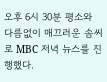오후 6시 30분 평소와 다름없이 매끄러운 솜씨로 MBC 저녁 뉴스를 진행했다.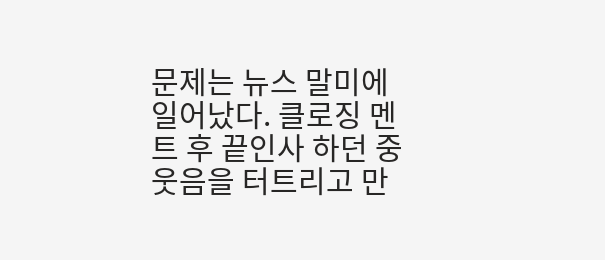문제는 뉴스 말미에 일어났다. 클로징 멘트 후 끝인사 하던 중 웃음을 터트리고 만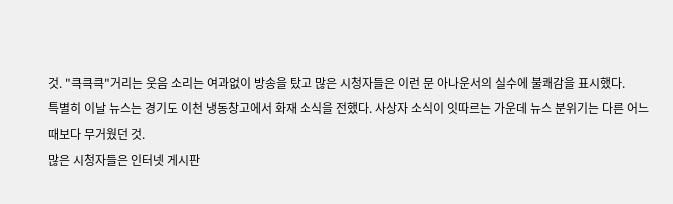것. "큭큭큭"거리는 웃음 소리는 여과없이 방송을 탔고 많은 시청자들은 이런 문 아나운서의 실수에 불쾌감을 표시했다.
특별히 이날 뉴스는 경기도 이천 냉동창고에서 화재 소식을 전했다. 사상자 소식이 잇따르는 가운데 뉴스 분위기는 다른 어느 때보다 무거웠던 것.
많은 시청자들은 인터넷 게시판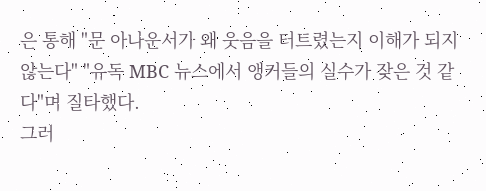은 통해 "문 아나운서가 왜 웃음을 터트렸는지 이해가 되지 않는다" "유독 MBC 뉴스에서 앵커들의 실수가 잦은 것 같다"며 질타했다.
그러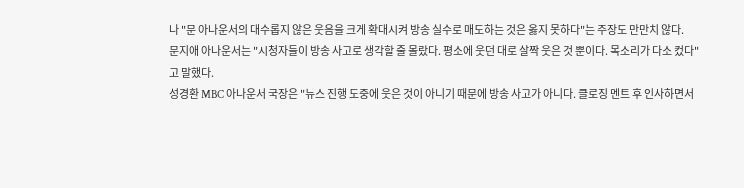나 "문 아나운서의 대수롭지 않은 웃음을 크게 확대시켜 방송 실수로 매도하는 것은 옳지 못하다"는 주장도 만만치 않다.
문지애 아나운서는 "시청자들이 방송 사고로 생각할 줄 몰랐다. 평소에 웃던 대로 살짝 웃은 것 뿐이다. 목소리가 다소 컸다"고 말했다.
성경환 MBC 아나운서 국장은 "뉴스 진행 도중에 웃은 것이 아니기 때문에 방송 사고가 아니다. 클로징 멘트 후 인사하면서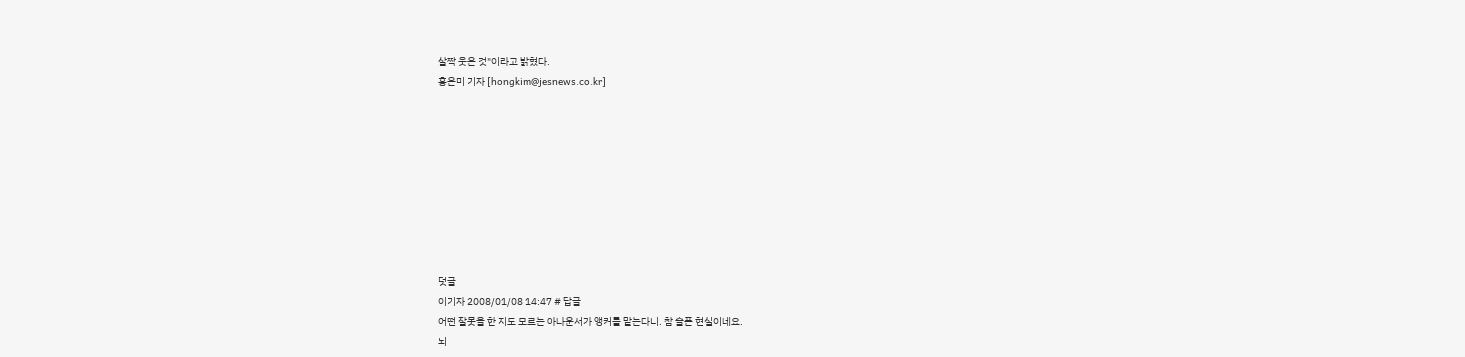살짝 웃은 것"이라고 밝혔다.
홍은미 기자 [hongkim@jesnews.co.kr]









덧글
이기자 2008/01/08 14:47 # 답글
어떤 잘못을 한 지도 모르는 아나운서가 앵커를 맡는다니. 참 슬픈 현실이네요.
뇌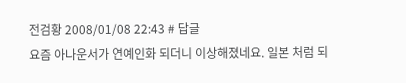전검황 2008/01/08 22:43 # 답글
요즘 아나운서가 연예인화 되더니 이상해졌네요. 일본 처럼 되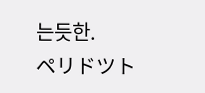는듯한.
ペリドツト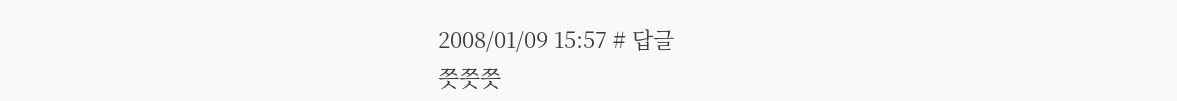2008/01/09 15:57 # 답글
쯧쯧쯧